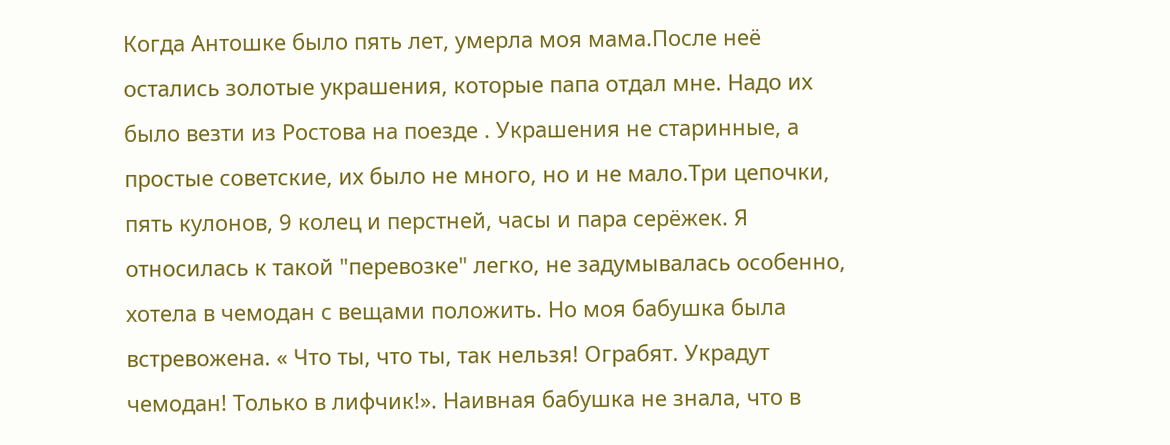Когда Антошке было пять лет, умерла моя мама.После неё остались золотые украшения, которые папа отдал мне. Надо их было везти из Ростова на поезде . Украшения не старинные, а простые советские, их было не много, но и не мало.Три цепочки, пять кулонов, 9 колец и перстней, часы и пара серёжек. Я относилась к такой "перевозке" легко, не задумывалась особенно, хотела в чемодан с вещами положить. Но моя бабушка была встревожена. « Что ты, что ты, так нельзя! Ограбят. Украдут чемодан! Только в лифчик!». Наивная бабушка не знала, что в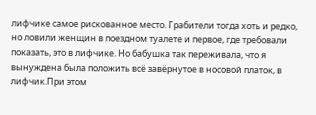лифчике самое рискованное место. Грабители тогда хоть и редко, но ловили женщин в поездном туалете и первое, где требовали показать, это в лифчике. Но бабушка так переживала, что я вынуждена была положить всё завёрнутое в носовой платок, в лифчик.При этом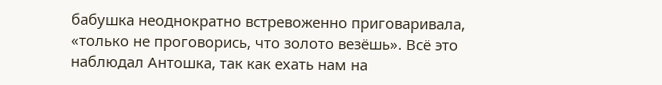бабушка неоднократно встревоженно приговаривала, «только не проговорись, что золото везёшь». Всё это наблюдал Антошка, так как ехать нам на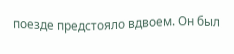поезде предстояло вдвоем. Он был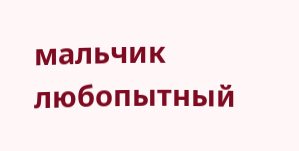мальчик любопытный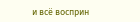и всё восприн